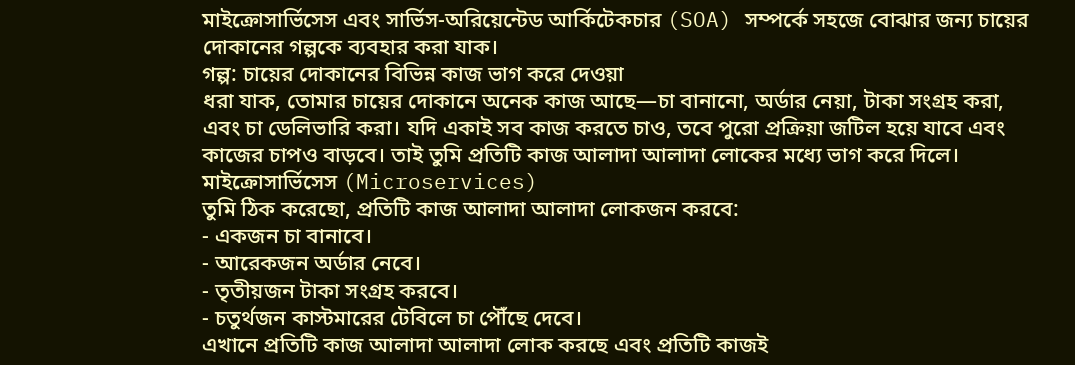মাইক্রোসার্ভিসেস এবং সার্ভিস-অরিয়েন্টেড আর্কিটেকচার (SOA) সম্পর্কে সহজে বোঝার জন্য চায়ের দোকানের গল্পকে ব্যবহার করা যাক।
গল্প: চায়ের দোকানের বিভিন্ন কাজ ভাগ করে দেওয়া
ধরা যাক, তোমার চায়ের দোকানে অনেক কাজ আছে—চা বানানো, অর্ডার নেয়া, টাকা সংগ্রহ করা, এবং চা ডেলিভারি করা। যদি একাই সব কাজ করতে চাও, তবে পুরো প্রক্রিয়া জটিল হয়ে যাবে এবং কাজের চাপও বাড়বে। তাই তুমি প্রতিটি কাজ আলাদা আলাদা লোকের মধ্যে ভাগ করে দিলে।
মাইক্রোসার্ভিসেস (Microservices)
তুমি ঠিক করেছো, প্রতিটি কাজ আলাদা আলাদা লোকজন করবে:
- একজন চা বানাবে।
- আরেকজন অর্ডার নেবে।
- তৃতীয়জন টাকা সংগ্রহ করবে।
- চতুর্থজন কাস্টমারের টেবিলে চা পৌঁছে দেবে।
এখানে প্রতিটি কাজ আলাদা আলাদা লোক করছে এবং প্রতিটি কাজই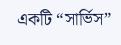একটি “সার্ভিস”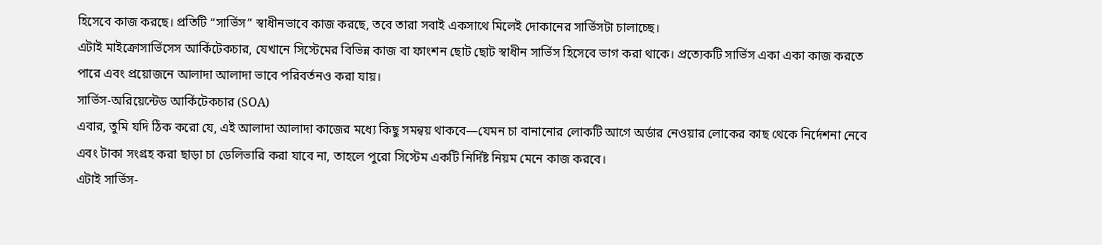হিসেবে কাজ করছে। প্রতিটি “সার্ভিস” স্বাধীনভাবে কাজ করছে, তবে তারা সবাই একসাথে মিলেই দোকানের সার্ভিসটা চালাচ্ছে।
এটাই মাইক্রোসার্ভিসেস আর্কিটেকচার, যেখানে সিস্টেমের বিভিন্ন কাজ বা ফাংশন ছোট ছোট স্বাধীন সার্ভিস হিসেবে ভাগ করা থাকে। প্রত্যেকটি সার্ভিস একা একা কাজ করতে পারে এবং প্রয়োজনে আলাদা আলাদা ভাবে পরিবর্তনও করা যায়।
সার্ভিস-অরিয়েন্টেড আর্কিটেকচার (SOA)
এবার, তুমি যদি ঠিক করো যে, এই আলাদা আলাদা কাজের মধ্যে কিছু সমন্বয় থাকবে—যেমন চা বানানোর লোকটি আগে অর্ডার নেওয়ার লোকের কাছ থেকে নির্দেশনা নেবে এবং টাকা সংগ্রহ করা ছাড়া চা ডেলিভারি করা যাবে না, তাহলে পুরো সিস্টেম একটি নির্দিষ্ট নিয়ম মেনে কাজ করবে।
এটাই সার্ভিস-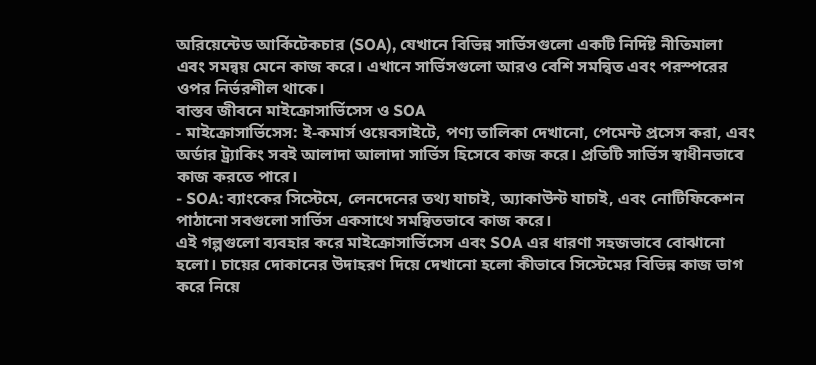অরিয়েন্টেড আর্কিটেকচার (SOA), যেখানে বিভিন্ন সার্ভিসগুলো একটি নির্দিষ্ট নীতিমালা এবং সমন্বয় মেনে কাজ করে। এখানে সার্ভিসগুলো আরও বেশি সমন্বিত এবং পরস্পরের ওপর নির্ভরশীল থাকে।
বাস্তব জীবনে মাইক্রোসার্ভিসেস ও SOA
- মাইক্রোসার্ভিসেস: ই-কমার্স ওয়েবসাইটে, পণ্য তালিকা দেখানো, পেমেন্ট প্রসেস করা, এবং অর্ডার ট্র্যাকিং সবই আলাদা আলাদা সার্ভিস হিসেবে কাজ করে। প্রতিটি সার্ভিস স্বাধীনভাবে কাজ করতে পারে।
- SOA: ব্যাংকের সিস্টেমে, লেনদেনের তথ্য যাচাই, অ্যাকাউন্ট যাচাই, এবং নোটিফিকেশন পাঠানো সবগুলো সার্ভিস একসাথে সমন্বিতভাবে কাজ করে।
এই গল্পগুলো ব্যবহার করে মাইক্রোসার্ভিসেস এবং SOA এর ধারণা সহজভাবে বোঝানো হলো। চায়ের দোকানের উদাহরণ দিয়ে দেখানো হলো কীভাবে সিস্টেমের বিভিন্ন কাজ ভাগ করে নিয়ে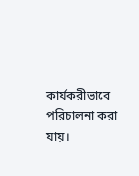কার্যকরীভাবে পরিচালনা করা যায়।